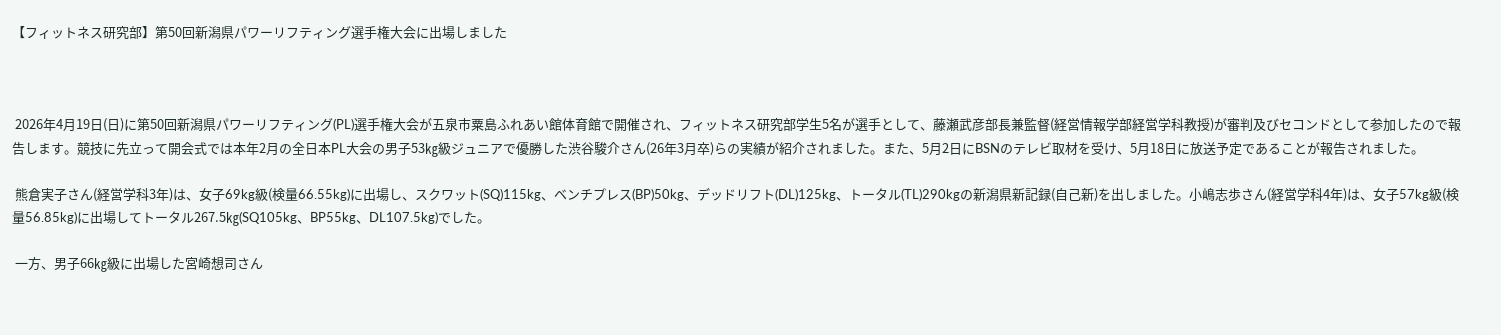【フィットネス研究部】第50回新潟県パワーリフティング選手権大会に出場しました



 2026年4月19日(日)に第50回新潟県パワーリフティング(PL)選手権大会が五泉市粟島ふれあい館体育館で開催され、フィットネス研究部学生5名が選手として、藤瀬武彦部長兼監督(経営情報学部経営学科教授)が審判及びセコンドとして参加したので報告します。競技に先立って開会式では本年2月の全日本PL大会の男子53㎏級ジュニアで優勝した渋谷駿介さん(26年3月卒)らの実績が紹介されました。また、5月2日にBSNのテレビ取材を受け、5月18日に放送予定であることが報告されました。

 熊倉実子さん(経営学科3年)は、女子69kg級(検量66.55kg)に出場し、スクワット(SQ)115kg、ベンチプレス(BP)50kg、デッドリフト(DL)125kg、トータル(TL)290kgの新潟県新記録(自己新)を出しました。小嶋志歩さん(経営学科4年)は、女子57kg級(検量56.85kg)に出場してトータル267.5㎏(SQ105kg、BP55kg、DL107.5kg)でした。

 一方、男子66㎏級に出場した宮崎想司さん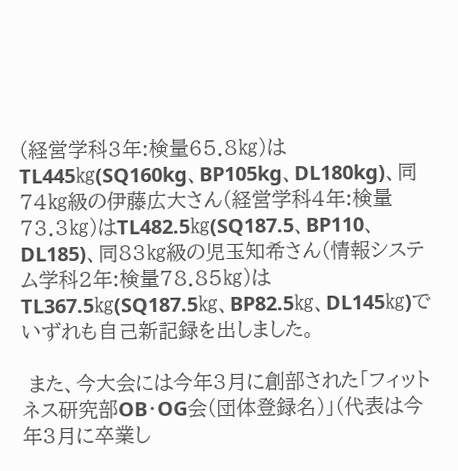(経営学科3年:検量65.8㎏)はTL445㎏(SQ160kg、BP105kg、DL180kg)、同74㎏級の伊藤広大さん(経営学科4年:検量73.3㎏)はTL482.5㎏(SQ187.5、BP110、DL185)、同83㎏級の児玉知希さん(情報システム学科2年:検量78.85㎏)はTL367.5㎏(SQ187.5㎏、BP82.5㎏、DL145㎏)でいずれも自己新記録を出しました。

 また、今大会には今年3月に創部された「フィットネス研究部OB・OG会(団体登録名)」(代表は今年3月に卒業し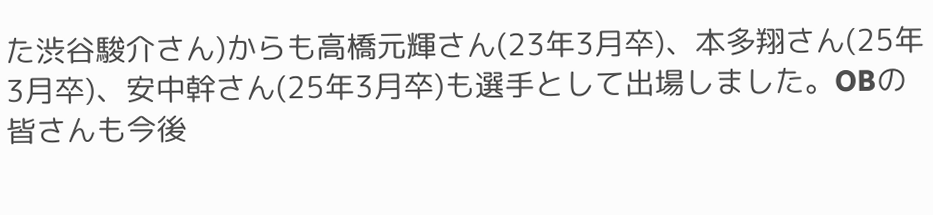た渋谷駿介さん)からも高橋元輝さん(23年3月卒)、本多翔さん(25年3月卒)、安中幹さん(25年3月卒)も選手として出場しました。OBの皆さんも今後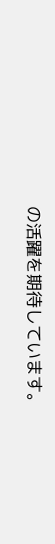の活躍を期待しています。